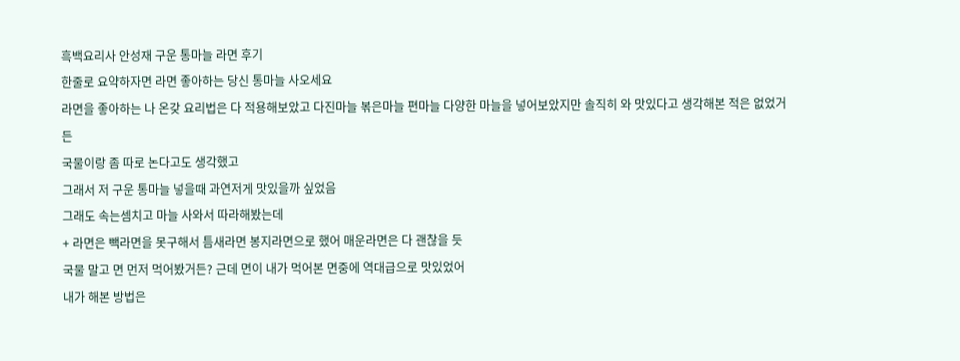흑백요리사 안성재 구운 통마늘 라면 후기
한줄로 요약하자면 라면 좋아하는 당신 통마늘 사오세요
라면을 좋아하는 나 온갖 요리법은 다 적용해보았고 다진마늘 볶은마늘 편마늘 다양한 마늘을 넣어보았지만 솔직히 와 맛있다고 생각해본 적은 없었거든
국물이랑 좀 따로 논다고도 생각했고
그래서 저 구운 통마늘 넣을때 과연저게 맛있을까 싶었음
그래도 속는셈치고 마늘 사와서 따라해봤는데
+ 라면은 빽라면을 못구해서 틈새라면 봉지라면으로 했어 매운라면은 다 괜찮을 듯
국물 말고 면 먼저 먹어봤거든? 근데 면이 내가 먹어본 면중에 역대급으로 맛있었어
내가 해본 방법은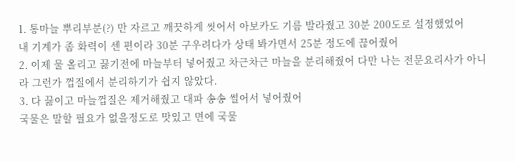1. 통마늘 뿌리부분(?) 만 자르고 깨끗하게 씻어서 아보카도 기름 발라줬고 30분 200도로 설정했었어
내 기계가 좀 화력이 센 편이라 30분 구우려다가 상태 봐가면서 25분 정도에 끊어줬어
2. 이제 물 올리고 끓기전에 마늘부터 넣어줬고 차근차근 마늘을 분리해줬어 다만 나는 전문요리사가 아니라 그런가 껍질에서 분리하기가 쉽지 않았다.
3. 다 끓이고 마늘껍질은 제거해줬고 대파 송송 썰어서 넣어줬어
국물은 말할 필요가 없을정도로 맛있고 면에 국물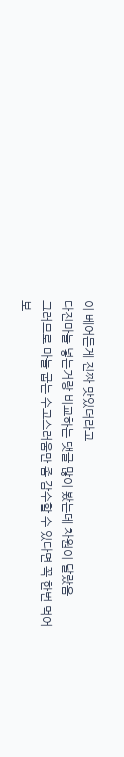이 베어든게 진짜 맛있더라고
다진마늘 넣는거랑 비교하는 댓글 많이 봤는데 차원이 달랐음
그러므로 마늘 굽는 수고스러움만 좀 감수할 수 있다면 꼭 한번 먹어보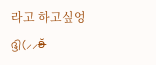라고 하고싶엉 ദ്ദി(⸝⸝ʚ̴̶̷̆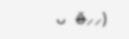ᴗ ʚ̴̶̷̆⸝⸝)